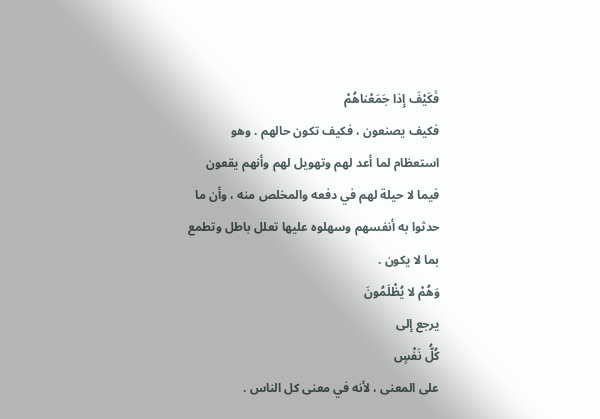فَكَيْفَ إِذا جَمَعْناهُمْ
فكيف يصنعون ، فكيف تكون حالهم . وهو استعظام لما أعد لهم وتهويل لهم وأنهم يقعون فيما لا حيلة لهم في دفعه والمخلص منه ، وأن ما حدثوا به أنفسهم وسهلوه عليها تعلل باطل وتطمع بما لا يكون .
وَهُمْ لا يُظْلَمُونَ
يرجع إلى
كُلُّ نَفْسٍ
على المعنى ، لأنه في معنى كل الناس .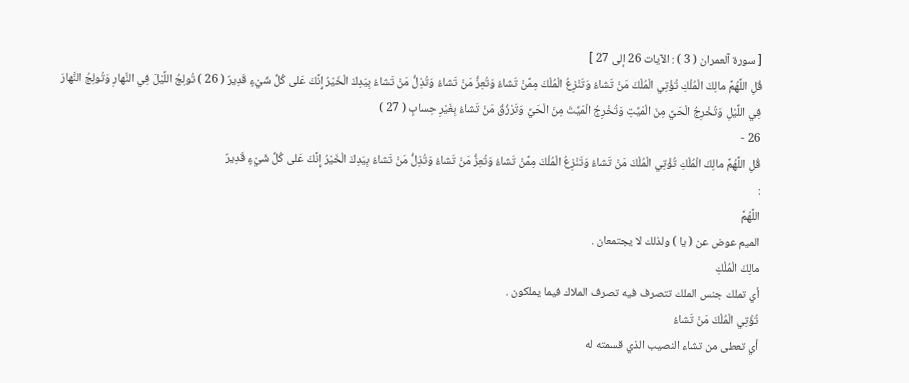[ سورة آلعمران ( 3 ) : الآيات 26 إلى 27 ]
قُلِ اللَّهُمَّ مالِكَ الْمُلْكِ تُؤْتِي الْمُلْكَ مَنْ تَشاءُ وَتَنْزِعُ الْمُلْكَ مِمَّنْ تَشاءُ وَتُعِزُّ مَنْ تَشاءُ وَتُذِلُّ مَنْ تَشاءُ بِيَدِكَ الْخَيْرُ إِنَّكَ عَلى كُلِّ شَيْءٍ قَدِيرٌ ( 26 ) تُولِجُ اللَّيْلَ فِي النَّهارِ وَتُولِجُ النَّهارَ فِي اللَّيْلِ وَتُخْرِجُ الْحَيَّ مِنَ الْمَيِّتِ وَتُخْرِجُ الْمَيِّتَ مِنَ الْحَيِّ وَتَرْزُقُ مَنْ تَشاءُ بِغَيْرِ حِسابٍ ( 27 )
26 -
قُلِ اللَّهُمَّ مالِكَ الْمُلْكِ تُؤْتِي الْمُلْكَ مَنْ تَشاءُ وَتَنْزِعُ الْمُلْكَ مِمَّنْ تَشاءُ وَتُعِزُّ مَنْ تَشاءُ وَتُذِلُّ مَنْ تَشاءُ بِيَدِكَ الْخَيْرُ إِنَّكَ عَلى كُلِّ شَيْءٍ قَدِيرٌ
:
اللَّهُمَّ
الميم عوض عن ( يا ) ولذلك لا يجتمعان .
مالِكَ الْمُلْكِ
أي تملك جنس الملك تتصرف فيه تصرف الملاك فيما يملكون .
تُؤْتِي الْمُلْكَ مَنْ تَشاءُ
أي تعطى من تشاء النصيب الذي قسمته له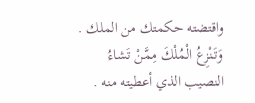واقتضته حكمتك من الملك .
وَتَنْزِعُ الْمُلْكَ مِمَّنْ تَشاءُ
النصيب الذي أعطيته منه .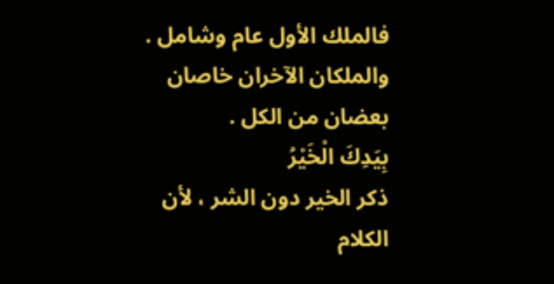فالملك الأول عام وشامل . والملكان الآخران خاصان بعضان من الكل .
بِيَدِكَ الْخَيْرُ
ذكر الخير دون الشر ، لأن الكلام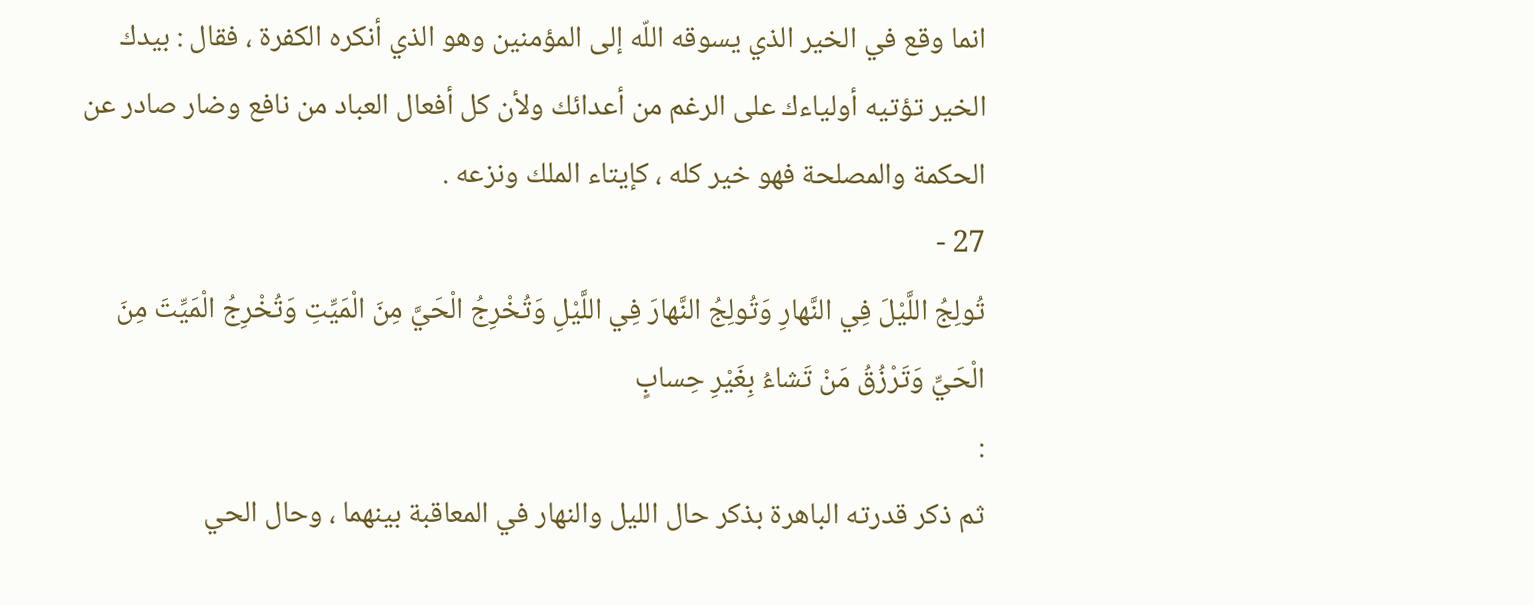انما وقع في الخير الذي يسوقه اللّه إلى المؤمنين وهو الذي أنكره الكفرة ، فقال : بيدك الخير تؤتيه أولياءك على الرغم من أعدائك ولأن كل أفعال العباد من نافع وضار صادر عن الحكمة والمصلحة فهو خير كله ، كإيتاء الملك ونزعه .
27 -
تُولِجُ اللَّيْلَ فِي النَّهارِ وَتُولِجُ النَّهارَ فِي اللَّيْلِ وَتُخْرِجُ الْحَيَّ مِنَ الْمَيِّتِ وَتُخْرِجُ الْمَيِّتَ مِنَ الْحَيِّ وَتَرْزُقُ مَنْ تَشاءُ بِغَيْرِ حِسابٍ
:
ثم ذكر قدرته الباهرة بذكر حال الليل والنهار في المعاقبة بينهما ، وحال الحي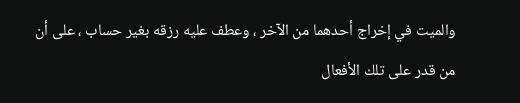والميت في إخراج أحدهما من الآخر ، وعطف عليه رزقه بغير حساب ، على أن من قدر على تلك الأفعال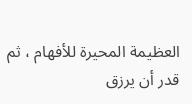العظيمة المحيرة للأفهام ، ثم قدر أن يرزق